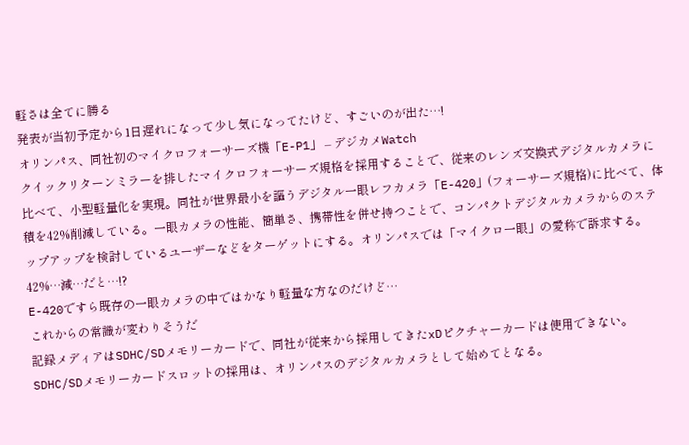軽さは全てに勝る
発表が当初予定から1日遅れになって少し気になってたけど、すごいのが出た…!
オリンパス、同社初のマイクロフォーサーズ機「E-P1」 – デジカメWatch
クイックリターンミラーを排したマイクロフォーサーズ規格を採用することで、従来のレンズ交換式デジタルカメラに比べて、小型軽量化を実現。同社が世界最小を謳うデジタル一眼レフカメラ「E-420」(フォーサーズ規格)に比べて、体積を42%削減している。一眼カメラの性能、簡単さ、携帯性を併せ持つことで、コンパクトデジタルカメラからのステップアップを検討しているユーザーなどをターゲットにする。オリンパスでは「マイクロ一眼」の愛称で訴求する。
42%…減…だと…!?
E-420ですら既存の一眼カメラの中ではかなり軽量な方なのだけど…
これからの常識が変わりそうだ
記録メディアはSDHC/SDメモリーカードで、同社が従来から採用してきたxDピクチャーカードは使用できない。SDHC/SDメモリーカードスロットの採用は、オリンパスのデジタルカメラとして始めてとなる。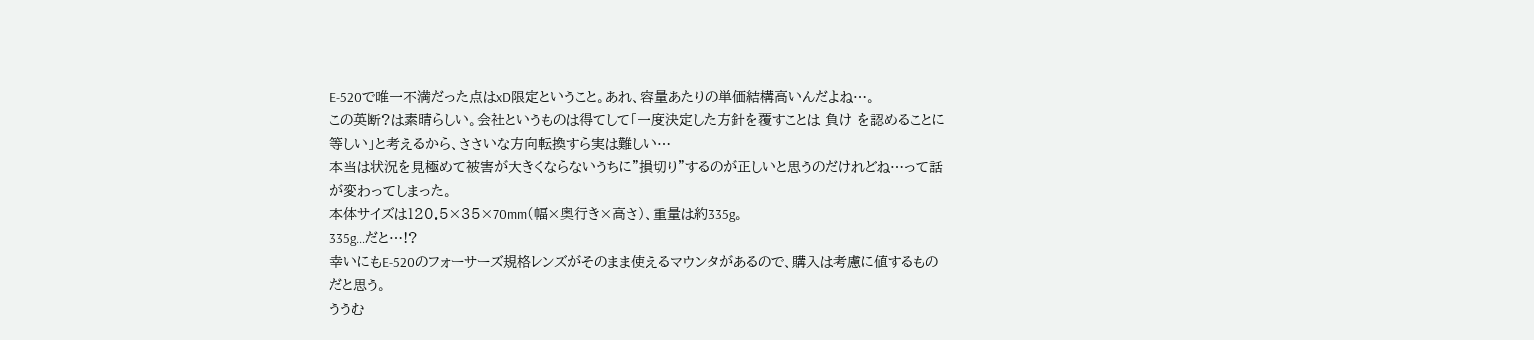E-520で唯一不満だった点はxD限定ということ。あれ、容量あたりの単価結構高いんだよね…。
この英断?は素晴らしい。会社というものは得てして「一度決定した方針を覆すことは 負け を認めることに等しい」と考えるから、ささいな方向転換すら実は難しい…
本当は状況を見極めて被害が大きくならないうちに”損切り”するのが正しいと思うのだけれどね…って話が変わってしまった。
本体サイズは120.5×35×70mm(幅×奥行き×高さ)、重量は約335g。
335g…だと…!?
幸いにもE-520のフォーサーズ規格レンズがそのまま使えるマウンタがあるので、購入は考慮に値するものだと思う。
ううむ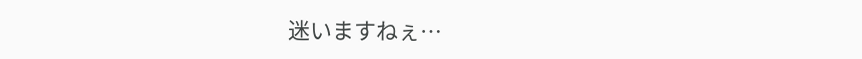迷いますねぇ…